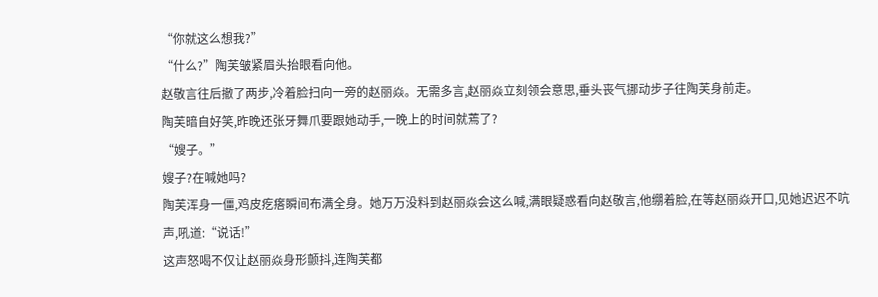“你就这么想我?”
“什么?”陶芙皱紧眉头抬眼看向他。
赵敬言往后撤了两步,冷着脸扫向一旁的赵丽焱。无需多言,赵丽焱立刻领会意思,垂头丧气挪动步子往陶芙身前走。
陶芙暗自好笑,昨晚还张牙舞爪要跟她动手,一晚上的时间就蔫了?
“嫂子。”
嫂子?在喊她吗?
陶芙浑身一僵,鸡皮疙瘩瞬间布满全身。她万万没料到赵丽焱会这么喊,满眼疑惑看向赵敬言,他绷着脸,在等赵丽焱开口,见她迟迟不吭声,吼道:“说话!”
这声怒喝不仅让赵丽焱身形颤抖,连陶芙都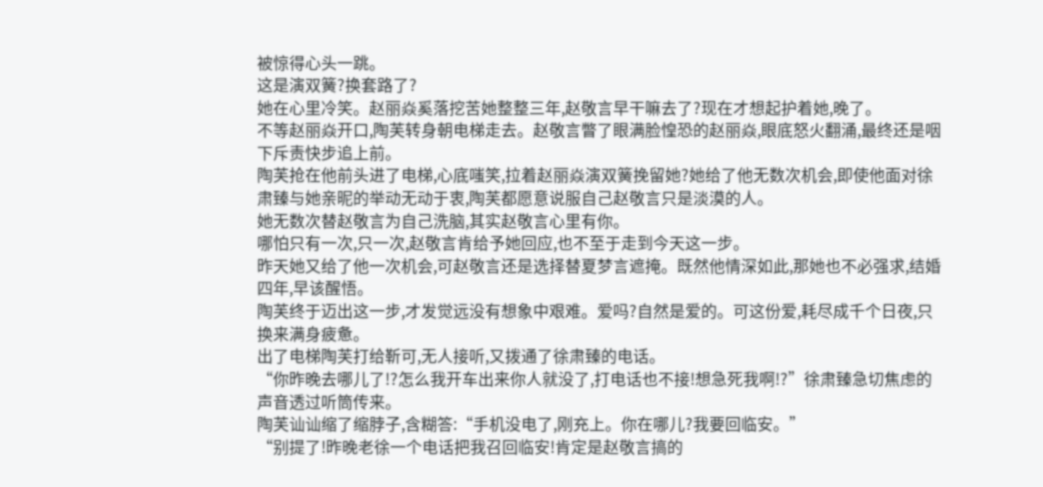被惊得心头一跳。
这是演双簧?换套路了?
她在心里冷笑。赵丽焱奚落挖苦她整整三年,赵敬言早干嘛去了?现在才想起护着她,晚了。
不等赵丽焱开口,陶芙转身朝电梯走去。赵敬言瞥了眼满脸惶恐的赵丽焱,眼底怒火翻涌,最终还是咽下斥责快步追上前。
陶芙抢在他前头进了电梯,心底嗤笑,拉着赵丽焱演双簧挽留她?她给了他无数次机会,即使他面对徐肃臻与她亲昵的举动无动于衷,陶芙都愿意说服自己赵敬言只是淡漠的人。
她无数次替赵敬言为自己洗脑,其实赵敬言心里有你。
哪怕只有一次,只一次,赵敬言肯给予她回应,也不至于走到今天这一步。
昨天她又给了他一次机会,可赵敬言还是选择替夏梦言遮掩。既然他情深如此,那她也不必强求,结婚四年,早该醒悟。
陶芙终于迈出这一步,才发觉远没有想象中艰难。爱吗?自然是爱的。可这份爱,耗尽成千个日夜,只换来满身疲惫。
出了电梯陶芙打给靳可,无人接听,又拨通了徐肃臻的电话。
“你昨晚去哪儿了!?怎么我开车出来你人就没了,打电话也不接!想急死我啊!?”徐肃臻急切焦虑的声音透过听筒传来。
陶芙讪讪缩了缩脖子,含糊答:“手机没电了,刚充上。你在哪儿?我要回临安。”
“别提了!昨晚老徐一个电话把我召回临安!肯定是赵敬言搞的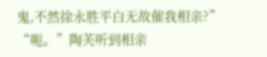鬼,不然徐永胜平白无故催我相亲?”
“呃。”陶芙听到相亲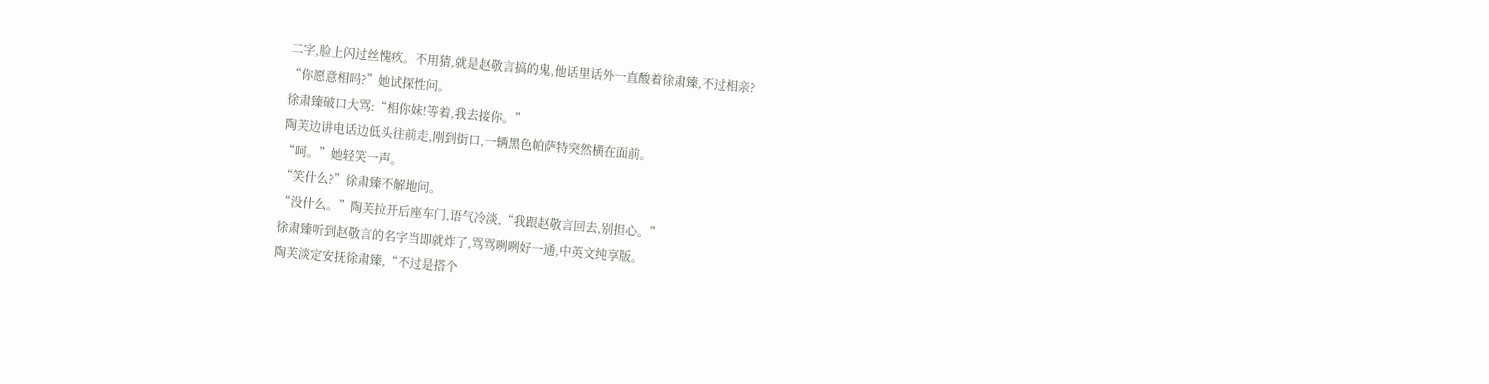二字,脸上闪过丝愧疚。不用猜,就是赵敬言搞的鬼,他话里话外一直酸着徐肃臻,不过相亲?
“你愿意相吗?”她试探性问。
徐肃臻破口大骂:“相你妹!等着,我去接你。”
陶芙边讲电话边低头往前走,刚到街口,一辆黑色帕萨特突然横在面前。
“呵。”她轻笑一声。
“笑什么?”徐肃臻不解地问。
“没什么。”陶芙拉开后座车门,语气冷淡,“我跟赵敬言回去,别担心。”
徐肃臻听到赵敬言的名字当即就炸了,骂骂咧咧好一通,中英文纯享版。
陶芙淡定安抚徐肃臻,“不过是搭个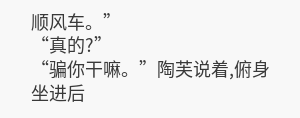顺风车。”
“真的?”
“骗你干嘛。”陶芙说着,俯身坐进后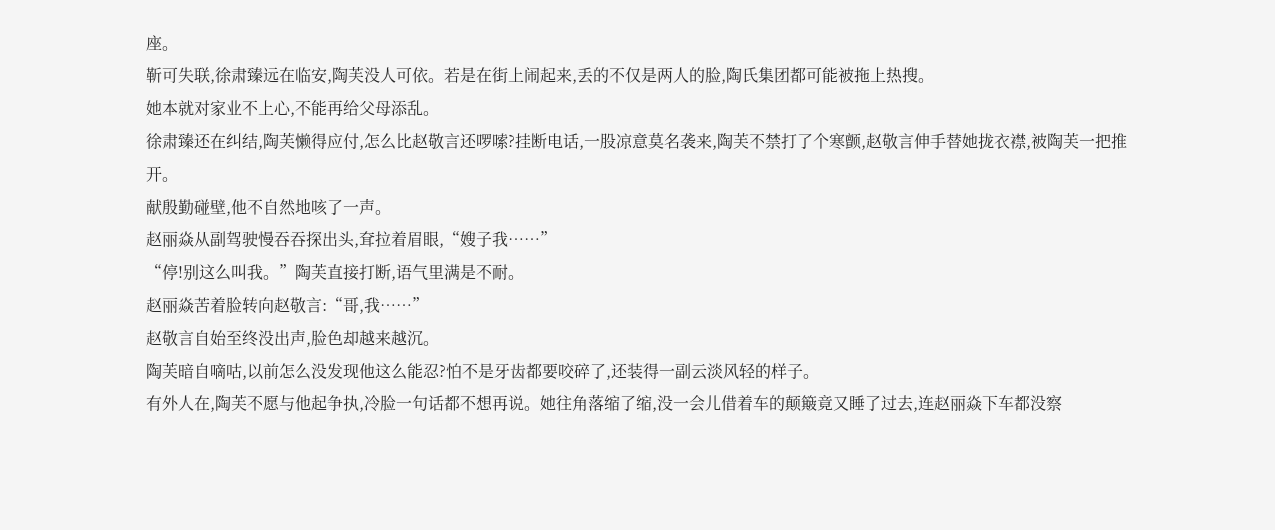座。
靳可失联,徐肃臻远在临安,陶芙没人可依。若是在街上闹起来,丢的不仅是两人的脸,陶氏集团都可能被拖上热搜。
她本就对家业不上心,不能再给父母添乱。
徐肃臻还在纠结,陶芙懒得应付,怎么比赵敬言还啰嗦?挂断电话,一股凉意莫名袭来,陶芙不禁打了个寒颤,赵敬言伸手替她拢衣襟,被陶芙一把推开。
献殷勤碰壁,他不自然地咳了一声。
赵丽焱从副驾驶慢吞吞探出头,耷拉着眉眼,“嫂子我……”
“停!别这么叫我。”陶芙直接打断,语气里满是不耐。
赵丽焱苦着脸转向赵敬言:“哥,我……”
赵敬言自始至终没出声,脸色却越来越沉。
陶芙暗自嘀咕,以前怎么没发现他这么能忍?怕不是牙齿都要咬碎了,还装得一副云淡风轻的样子。
有外人在,陶芙不愿与他起争执,冷脸一句话都不想再说。她往角落缩了缩,没一会儿借着车的颠簸竟又睡了过去,连赵丽焱下车都没察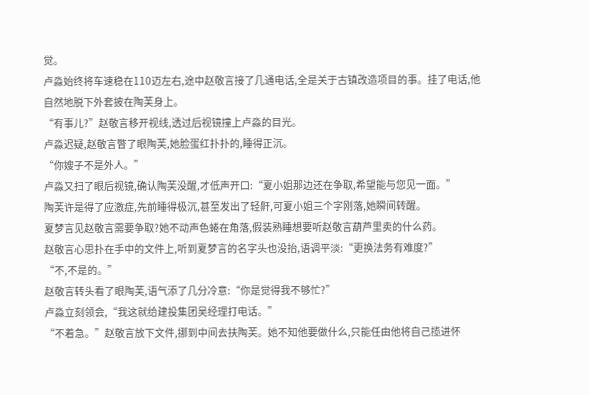觉。
卢淼始终将车速稳在110迈左右,途中赵敬言接了几通电话,全是关于古镇改造项目的事。挂了电话,他自然地脱下外套披在陶芙身上。
“有事儿?”赵敬言移开视线,透过后视镜撞上卢淼的目光。
卢淼迟疑,赵敬言瞥了眼陶芙,她脸蛋红扑扑的,睡得正沉。
“你嫂子不是外人。”
卢淼又扫了眼后视镜,确认陶芙没醒,才低声开口:“夏小姐那边还在争取,希望能与您见一面。”
陶芙许是得了应激症,先前睡得极沉,甚至发出了轻鼾,可夏小姐三个字刚落,她瞬间转醒。
夏梦言见赵敬言需要争取?她不动声色蜷在角落,假装熟睡想要听赵敬言葫芦里卖的什么药。
赵敬言心思扑在手中的文件上,听到夏梦言的名字头也没抬,语调平淡:“更换法务有难度?”
“不,不是的。”
赵敬言转头看了眼陶芙,语气添了几分冷意:“你是觉得我不够忙?”
卢淼立刻领会,“我这就给建投集团吴经理打电话。”
“不着急。”赵敬言放下文件,挪到中间去扶陶芙。她不知他要做什么,只能任由他将自己揽进怀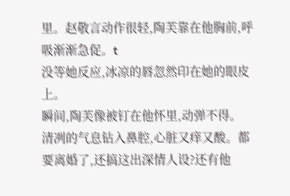里。赵敬言动作很轻,陶芙靠在他胸前,呼吸渐渐急促。t
没等她反应,冰凉的唇忽然印在她的眼皮上。
瞬间,陶芙像被钉在他怀里,动弹不得。
清冽的气息钻入鼻腔,心脏又痒又酸。都要离婚了,还搞这出深情人设?还有他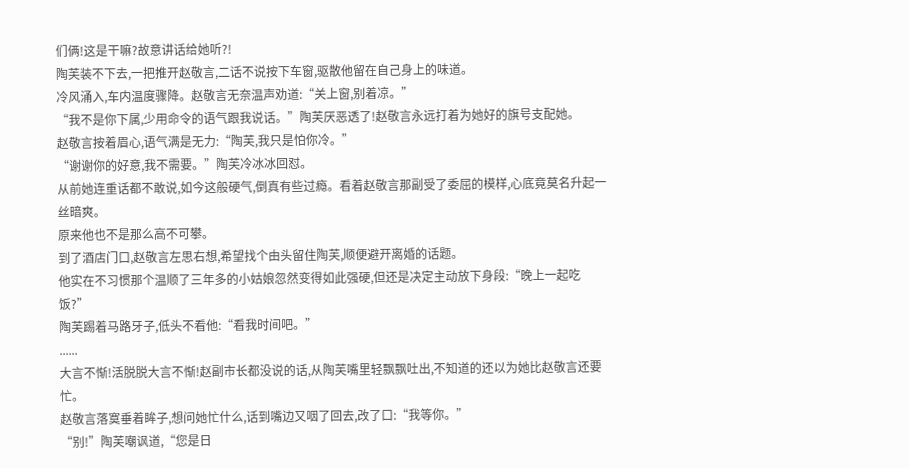们俩!这是干嘛?故意讲话给她听?!
陶芙装不下去,一把推开赵敬言,二话不说按下车窗,驱散他留在自己身上的味道。
冷风涌入,车内温度骤降。赵敬言无奈温声劝道:“关上窗,别着凉。”
“我不是你下属,少用命令的语气跟我说话。”陶芙厌恶透了!赵敬言永远打着为她好的旗号支配她。
赵敬言按着眉心,语气满是无力:“陶芙,我只是怕你冷。”
“谢谢你的好意,我不需要。”陶芙冷冰冰回怼。
从前她连重话都不敢说,如今这般硬气,倒真有些过瘾。看着赵敬言那副受了委屈的模样,心底竟莫名升起一丝暗爽。
原来他也不是那么高不可攀。
到了酒店门口,赵敬言左思右想,希望找个由头留住陶芙,顺便避开离婚的话题。
他实在不习惯那个温顺了三年多的小姑娘忽然变得如此强硬,但还是决定主动放下身段:“晚上一起吃饭?”
陶芙踢着马路牙子,低头不看他:“看我时间吧。”
......
大言不惭!活脱脱大言不惭!赵副市长都没说的话,从陶芙嘴里轻飘飘吐出,不知道的还以为她比赵敬言还要忙。
赵敬言落寞垂着眸子,想问她忙什么,话到嘴边又咽了回去,改了口:“我等你。”
“别!”陶芙嘲讽道,“您是日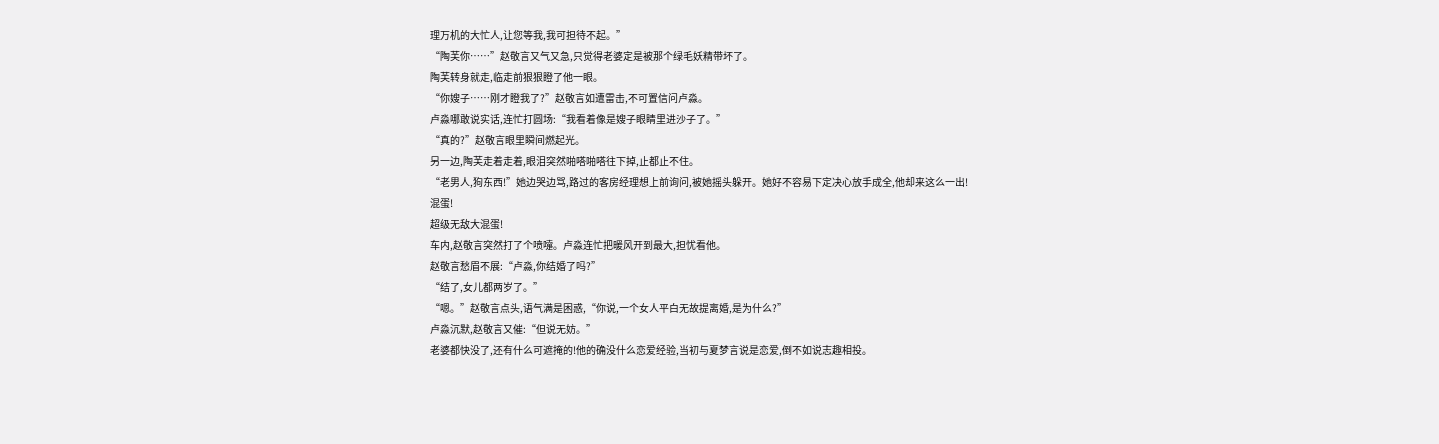理万机的大忙人,让您等我,我可担待不起。”
“陶芙你……”赵敬言又气又急,只觉得老婆定是被那个绿毛妖精带坏了。
陶芙转身就走,临走前狠狠瞪了他一眼。
“你嫂子……刚才瞪我了?”赵敬言如遭雷击,不可置信问卢淼。
卢淼哪敢说实话,连忙打圆场:“我看着像是嫂子眼睛里进沙子了。”
“真的?”赵敬言眼里瞬间燃起光。
另一边,陶芙走着走着,眼泪突然啪嗒啪嗒往下掉,止都止不住。
“老男人,狗东西!”她边哭边骂,路过的客房经理想上前询问,被她摇头躲开。她好不容易下定决心放手成全,他却来这么一出!
混蛋!
超级无敌大混蛋!
车内,赵敬言突然打了个喷嚏。卢淼连忙把暖风开到最大,担忧看他。
赵敬言愁眉不展:“卢淼,你结婚了吗?”
“结了,女儿都两岁了。”
“嗯。”赵敬言点头,语气满是困惑,“你说,一个女人平白无故提离婚,是为什么?”
卢淼沉默,赵敬言又催:“但说无妨。”
老婆都快没了,还有什么可遮掩的!他的确没什么恋爱经验,当初与夏梦言说是恋爱,倒不如说志趣相投。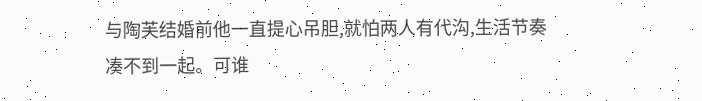与陶芙结婚前他一直提心吊胆,就怕两人有代沟,生活节奏凑不到一起。可谁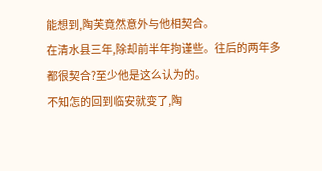能想到,陶芙竟然意外与他相契合。
在清水县三年,除却前半年拘谨些。往后的两年多都很契合?至少他是这么认为的。
不知怎的回到临安就变了,陶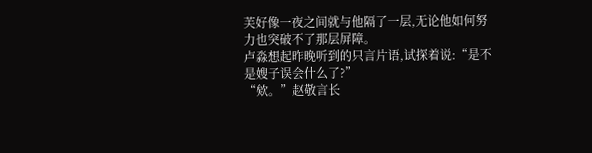芙好像一夜之间就与他隔了一层,无论他如何努力也突破不了那层屏障。
卢淼想起昨晚听到的只言片语,试探着说:“是不是嫂子误会什么了?”
“欸。”赵敬言长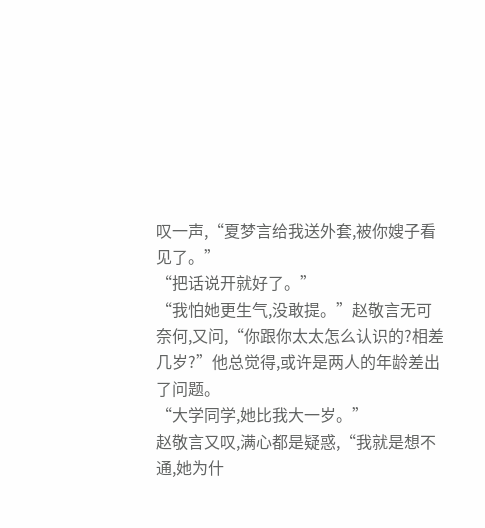叹一声,“夏梦言给我送外套,被你嫂子看见了。”
“把话说开就好了。”
“我怕她更生气,没敢提。”赵敬言无可奈何,又问,“你跟你太太怎么认识的?相差几岁?”他总觉得,或许是两人的年龄差出了问题。
“大学同学,她比我大一岁。”
赵敬言又叹,满心都是疑惑,“我就是想不通,她为什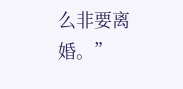么非要离婚。”